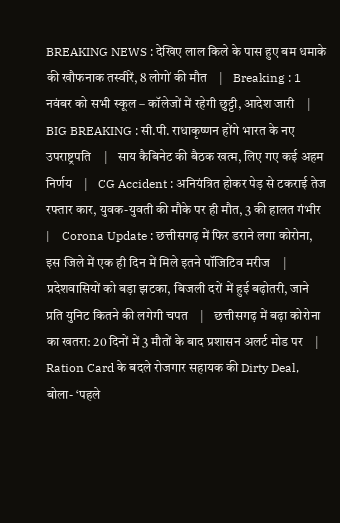BREAKING NEWS : देखिए लाल किले के पास हुए बम धमाके की खौफनाक तस्वीरें, 8 लोगों की मौत    |    Breaking : 1 नवंबर को सभी स्कूल – कॉलेजों में रहेगी छुट्टी, आदेश जारी    |    BIG BREAKING : सी.पी. राधाकृष्णन होंगे भारत के नए उपराष्ट्रपति    |    साय कैबिनेट की बैठक खत्म, लिए गए कई अहम निर्णय    |    CG Accident : अनियंत्रित होकर पेड़ से टकराई तेज रफ्तार कार, युवक-युवती की मौके पर ही मौत, 3 की हालत गंभीर    |    Corona Update : छत्तीसगढ़ में फिर डराने लगा कोरोना, इस जिले में एक ही दिन में मिले इतने पॉजिटिव मरीज    |    प्रदेशवासियों को बड़ा झटका, बिजली दरों में हुई बढ़ोतरी, जाने प्रति युनिट कितने की लगेगी चपत    |    छत्तीसगढ़ में बढ़ा कोरोना का खतरा: 20 दिनों में 3 मौतों के बाद प्रशासन अलर्ट मोड पर    |    Ration Card के बदले रोजगार सहायक की Dirty Deal, बोला- ‘पहले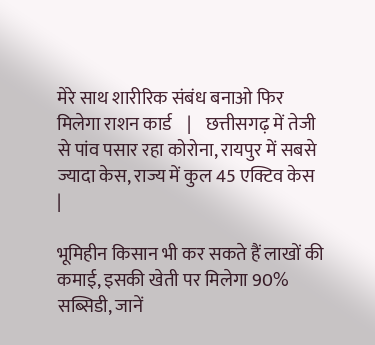मेरे साथ शारीरिक संबंध बनाओ फिर मिलेगा राशन कार्ड    |    छत्तीसगढ़ में तेजी से पांव पसार रहा कोरोना, रायपुर में सबसे ज्यादा केस, राज्य में कुल 45 एक्टिव केस    |

भूमिहीन किसान भी कर सकते हैं लाखों की कमाई, इसकी खेती पर मिलेगा 90% सब्सिडी, जानें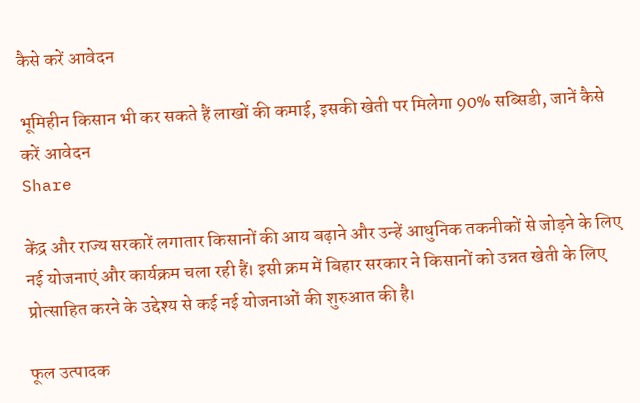कैसे करें आवेदन

भूमिहीन किसान भी कर सकते हैं लाखों की कमाई, इसकी खेती पर मिलेगा 90% सब्सिडी, जानें कैसे करें आवेदन
Share

केंद्र और राज्य सरकारें लगातार किसानों की आय बढ़ाने और उन्हें आधुनिक तकनीकों से जोड़ने के लिए नई योजनाएं और कार्यक्रम चला रही हैं। इसी क्रम में बिहार सरकार ने किसानों को उन्नत खेती के लिए प्रोत्साहित करने के उद्देश्य से कई नई योजनाओं की शुरुआत की है।

फूल उत्पादक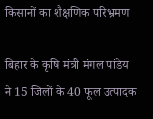किसानों का शैक्षणिक परिभ्रमण

बिहार के कृषि मंत्री मंगल पांडेय ने 15 जिलों के 40 फूल उत्पादक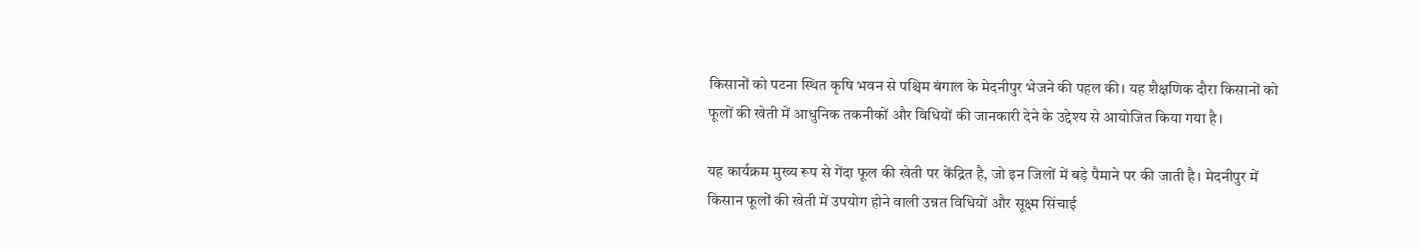किसानों को पटना स्थित कृषि भवन से पश्चिम बंगाल के मेदनीपुर भेजने की पहल की। यह शैक्षणिक दौरा किसानों को फूलों की खेती में आधुनिक तकनीकों और विधियों की जानकारी देने के उद्देश्य से आयोजित किया गया है।

यह कार्यक्रम मुख्य रूप से गेंदा फूल की खेती पर केंद्रित है, जो इन जिलों में बड़े पैमाने पर की जाती है। मेदनीपुर में किसान फूलों की खेती में उपयोग होने वाली उन्नत विधियों और सूक्ष्म सिंचाई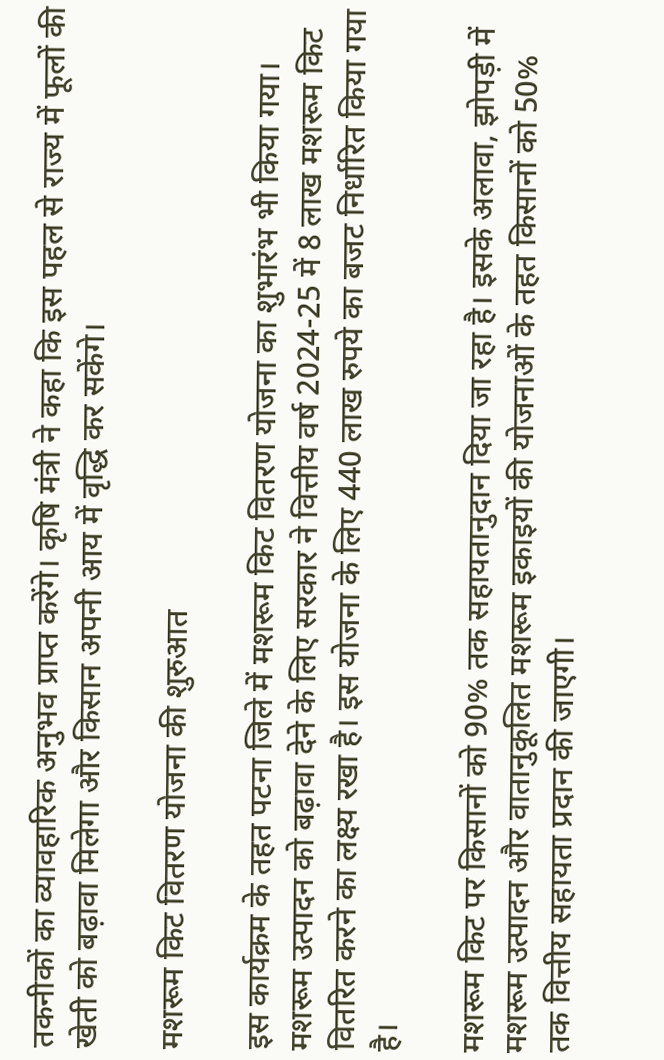तकनीकों का व्यावहारिक अनुभव प्राप्त करेंगे। कृषि मंत्री ने कहा कि इस पहल से राज्य में फूलों की खेती को बढ़ावा मिलेगा और किसान अपनी आय में वृद्धि कर सकेंगे।

मशरूम किट वितरण योजना की शुरुआत

इस कार्यक्रम के तहत पटना जिले में मशरूम किट वितरण योजना का शुभारंभ भी किया गया। मशरूम उत्पादन को बढ़ावा देने के लिए सरकार ने वित्तीय वर्ष 2024-25 में 8 लाख मशरूम किट वितरित करने का लक्ष्य रखा है। इस योजना के लिए 440 लाख रुपये का बजट निर्धारित किया गया है।

मशरूम किट पर किसानों को 90% तक सहायतानुदान दिया जा रहा है। इसके अलावा, झोपड़ी में मशरूम उत्पादन और वातानुकूलित मशरूम इकाइयों की योजनाओं के तहत किसानों को 50% तक वित्तीय सहायता प्रदान की जाएगी।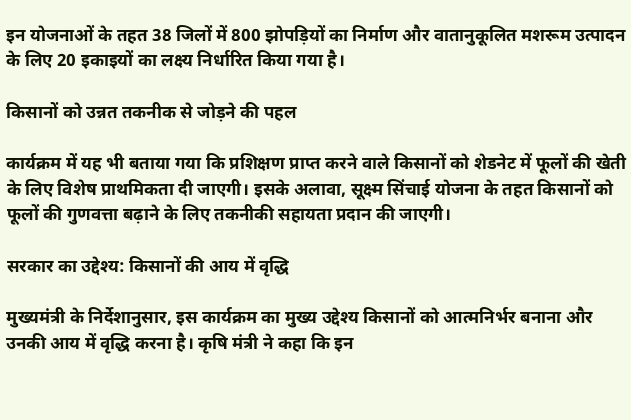इन योजनाओं के तहत 38 जिलों में 800 झोपड़ियों का निर्माण और वातानुकूलित मशरूम उत्पादन के लिए 20 इकाइयों का लक्ष्य निर्धारित किया गया है।

किसानों को उन्नत तकनीक से जोड़ने की पहल

कार्यक्रम में यह भी बताया गया कि प्रशिक्षण प्राप्त करने वाले किसानों को शेडनेट में फूलों की खेती के लिए विशेष प्राथमिकता दी जाएगी। इसके अलावा, सूक्ष्म सिंचाई योजना के तहत किसानों को फूलों की गुणवत्ता बढ़ाने के लिए तकनीकी सहायता प्रदान की जाएगी।

सरकार का उद्देश्य: किसानों की आय में वृद्धि

मुख्यमंत्री के निर्देशानुसार, इस कार्यक्रम का मुख्य उद्देश्य किसानों को आत्मनिर्भर बनाना और उनकी आय में वृद्धि करना है। कृषि मंत्री ने कहा कि इन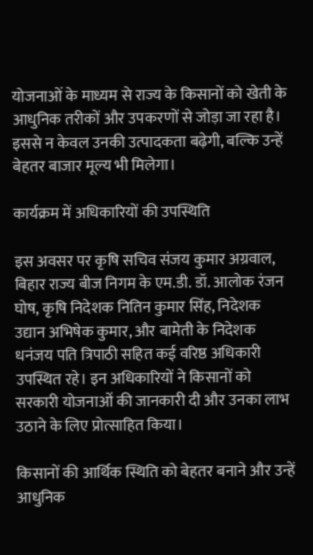योजनाओं के माध्यम से राज्य के किसानों को खेती के आधुनिक तरीकों और उपकरणों से जोड़ा जा रहा है। इससे न केवल उनकी उत्पादकता बढ़ेगी, बल्कि उन्हें बेहतर बाजार मूल्य भी मिलेगा।

कार्यक्रम में अधिकारियों की उपस्थिति

इस अवसर पर कृषि सचिव संजय कुमार अग्रवाल, बिहार राज्य बीज निगम के एम.डी. डॉ. आलोक रंजन घोष, कृषि निदेशक नितिन कुमार सिंह, निदेशक उद्यान अभिषेक कुमार, और बामेती के निदेशक धनंजय पति त्रिपाठी सहित कई वरिष्ठ अधिकारी उपस्थित रहे। इन अधिकारियों ने किसानों को सरकारी योजनाओं की जानकारी दी और उनका लाभ उठाने के लिए प्रोत्साहित किया।

किसानों की आर्थिक स्थिति को बेहतर बनाने और उन्हें आधुनिक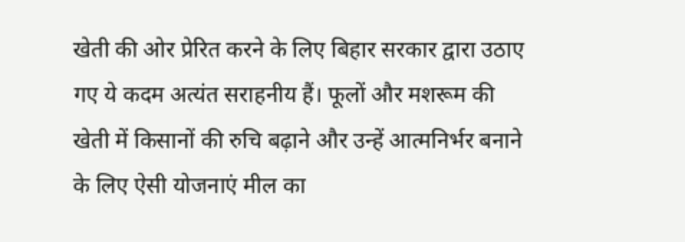खेती की ओर प्रेरित करने के लिए बिहार सरकार द्वारा उठाए गए ये कदम अत्यंत सराहनीय हैं। फूलों और मशरूम की खेती में किसानों की रुचि बढ़ाने और उन्हें आत्मनिर्भर बनाने के लिए ऐसी योजनाएं मील का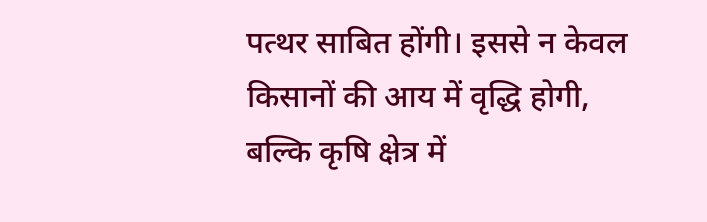पत्थर साबित होंगी। इससे न केवल किसानों की आय में वृद्धि होगी, बल्कि कृषि क्षेत्र में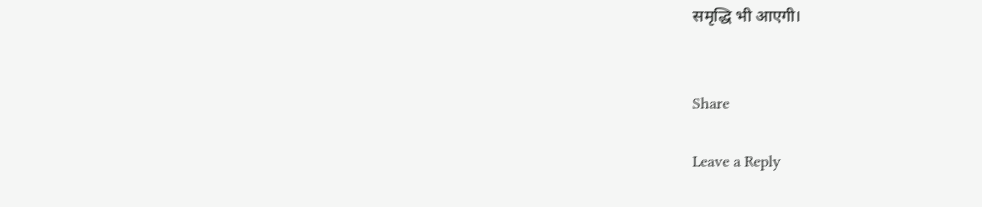समृद्धि भी आएगी।


Share

Leave a Reply